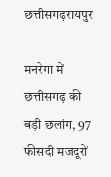छत्तीसगढ़रायपुर

मनरेगा में छत्तीसगढ़ की बड़ी छलांग, 97 फीसदी मजदूरों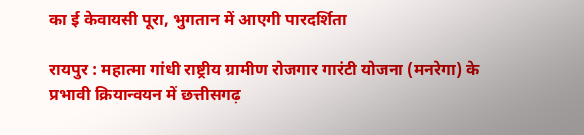का ई केवायसी पूरा, भुगतान में आएगी पारदर्शिता

रायपुर : महात्मा गांधी राष्ट्रीय ग्रामीण रोजगार गारंटी योजना (मनरेगा) के प्रभावी क्रियान्वयन में छत्तीसगढ़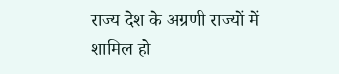राज्य देश के अग्रणी राज्यों में शामिल हो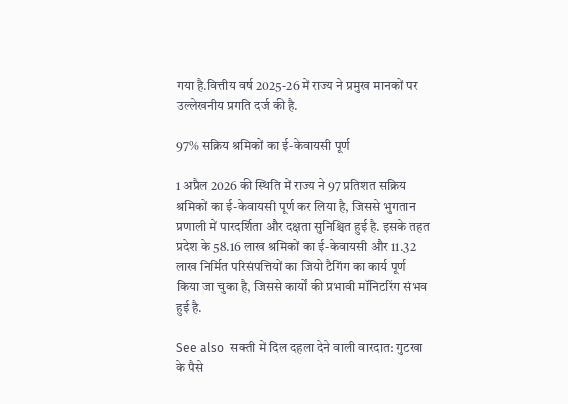गया है.वित्तीय वर्ष 2025-26 में राज्य ने प्रमुख मानकों पर उल्लेखनीय प्रगति दर्ज की है.

97% सक्रिय श्रमिकों का ई-केवायसी पूर्ण

1 अप्रैल 2026 की स्थिति में राज्य ने 97 प्रतिशत सक्रिय श्रमिकों का ई-केवायसी पूर्ण कर लिया है, जिससे भुगतान प्रणाली में पारदर्शिता और दक्षता सुनिश्चित हुई है. इसके तहत प्रदेश के 58.16 लाख श्रमिकों का ई-केवायसी और 11.32 लाख निर्मित परिसंपत्तियों का जियो टैगिंग का कार्य पूर्ण किया जा चुका है, जिससे कार्यों की प्रभावी मॉनिटरिंग संभव हुई है.

See also  सक्ती में दिल दहला देने वाली वारदात: गुटखा के पैसे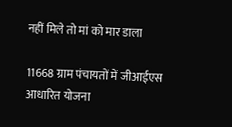नहीं मिले तो मां को मार डाला

11668 ग्राम पंचायतों में जीआईएस आधारित योजना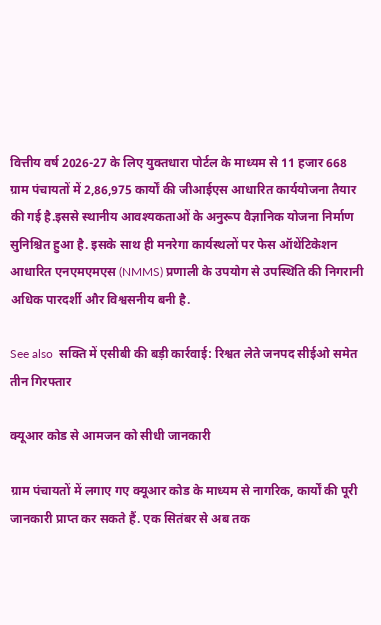वित्तीय वर्ष 2026-27 के लिए युक्तधारा पोर्टल के माध्यम से 11 हजार 668 ग्राम पंचायतों में 2,86,975 कार्यों की जीआईएस आधारित कार्ययोजना तैयार की गई है.इससे स्थानीय आवश्यकताओं के अनुरूप वैज्ञानिक योजना निर्माण सुनिश्चित हुआ है. इसके साथ ही मनरेगा कार्यस्थलों पर फेस ऑथेंटिकेशन आधारित एनएमएमएस (NMMS) प्रणाली के उपयोग से उपस्थिति की निगरानी अधिक पारदर्शी और विश्वसनीय बनी है.

See also  सक्ति में एसीबी की बड़ी कार्रवाई: रिश्वत लेते जनपद सीईओ समेत तीन गिरफ्तार

क्यूआर कोड से आमजन को सीधी जानकारी

ग्राम पंचायतों में लगाए गए क्यूआर कोड के माध्यम से नागरिक, कार्यों की पूरी जानकारी प्राप्त कर सकते हैं. एक सितंबर से अब तक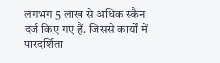लगभग 5 लाख से अधिक स्कैन दर्ज किए गए हैं. जिससे कार्यों में पारदर्शिता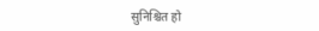सुनिश्चित हो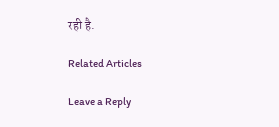रही है.

Related Articles

Leave a Reply